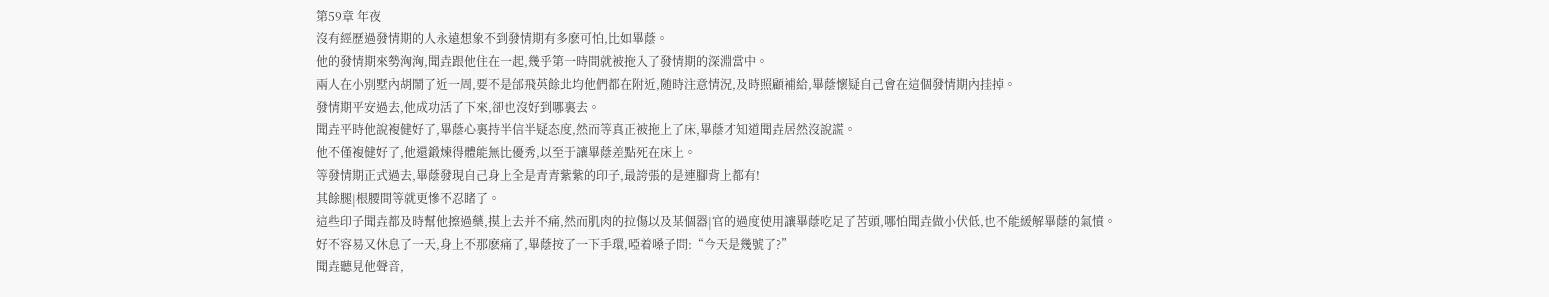第59章 年夜
沒有經歷過發情期的人永遠想象不到發情期有多麽可怕,比如畢蔭。
他的發情期來勢洶洶,聞垚跟他住在一起,幾乎第一時間就被拖入了發情期的深淵當中。
兩人在小別墅內胡鬧了近一周,要不是邰飛英餘北均他們都在附近,随時注意情況,及時照顧補給,畢蔭懷疑自己會在這個發情期內挂掉。
發情期平安過去,他成功活了下來,卻也沒好到哪裏去。
聞垚平時他說複健好了,畢蔭心裏持半信半疑态度,然而等真正被拖上了床,畢蔭才知道聞垚居然沒說謊。
他不僅複健好了,他還鍛煉得體能無比優秀,以至于讓畢蔭差點死在床上。
等發情期正式過去,畢蔭發現自己身上全是青青紫紫的印子,最誇張的是連腳背上都有!
其餘腿|根腰間等就更慘不忍睹了。
這些印子聞垚都及時幫他擦過藥,摸上去并不痛,然而肌肉的拉傷以及某個器|官的過度使用讓畢蔭吃足了苦頭,哪怕聞垚做小伏低,也不能緩解畢蔭的氣憤。
好不容易又休息了一天,身上不那麽痛了,畢蔭按了一下手環,啞着嗓子問:“今天是幾號了?”
聞垚聽見他聲音,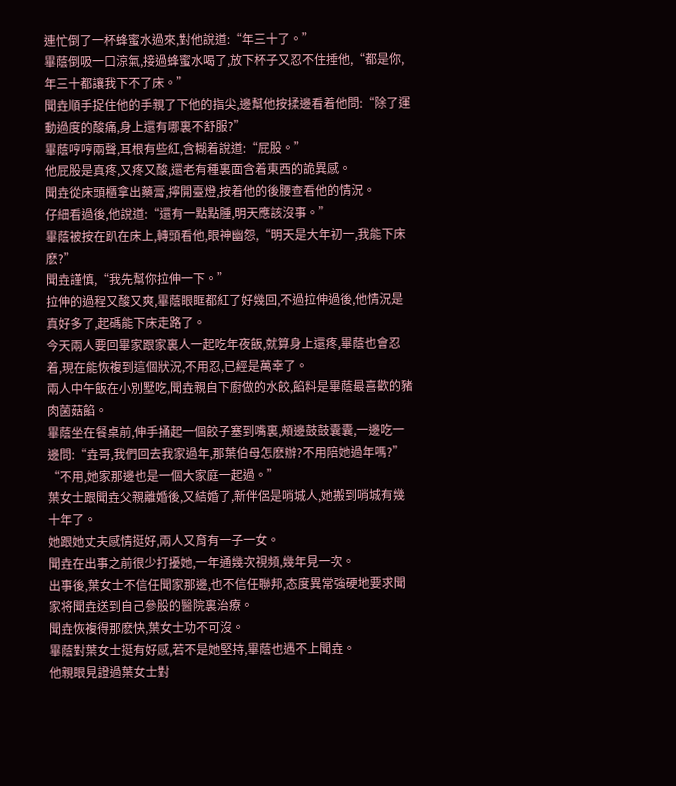連忙倒了一杯蜂蜜水過來,對他說道:“年三十了。”
畢蔭倒吸一口涼氣,接過蜂蜜水喝了,放下杯子又忍不住捶他,“都是你,年三十都讓我下不了床。”
聞垚順手捉住他的手親了下他的指尖,邊幫他按揉邊看着他問:“除了運動過度的酸痛,身上還有哪裏不舒服?”
畢蔭哼哼兩聲,耳根有些紅,含糊着說道:“屁股。”
他屁股是真疼,又疼又酸,還老有種裏面含着東西的詭異感。
聞垚從床頭櫃拿出藥膏,擰開臺燈,按着他的後腰查看他的情況。
仔細看過後,他說道:“還有一點點腫,明天應該沒事。”
畢蔭被按在趴在床上,轉頭看他,眼神幽怨,“明天是大年初一,我能下床麽?”
聞垚謹慎,“我先幫你拉伸一下。”
拉伸的過程又酸又爽,畢蔭眼眶都紅了好幾回,不過拉伸過後,他情況是真好多了,起碼能下床走路了。
今天兩人要回畢家跟家裏人一起吃年夜飯,就算身上還疼,畢蔭也會忍着,現在能恢複到這個狀況,不用忍,已經是萬幸了。
兩人中午飯在小別墅吃,聞垚親自下廚做的水餃,餡料是畢蔭最喜歡的豬肉菌菇餡。
畢蔭坐在餐桌前,伸手捅起一個餃子塞到嘴裏,頰邊鼓鼓囊囊,一邊吃一邊問:“垚哥,我們回去我家過年,那葉伯母怎麽辦?不用陪她過年嗎?”
“不用,她家那邊也是一個大家庭一起過。”
葉女士跟聞垚父親離婚後,又結婚了,新伴侶是哨城人,她搬到哨城有幾十年了。
她跟她丈夫感情挺好,兩人又育有一子一女。
聞垚在出事之前很少打擾她,一年通幾次視頻,幾年見一次。
出事後,葉女士不信任聞家那邊,也不信任聯邦,态度異常強硬地要求聞家将聞垚送到自己參股的醫院裏治療。
聞垚恢複得那麽快,葉女士功不可沒。
畢蔭對葉女士挺有好感,若不是她堅持,畢蔭也遇不上聞垚。
他親眼見證過葉女士對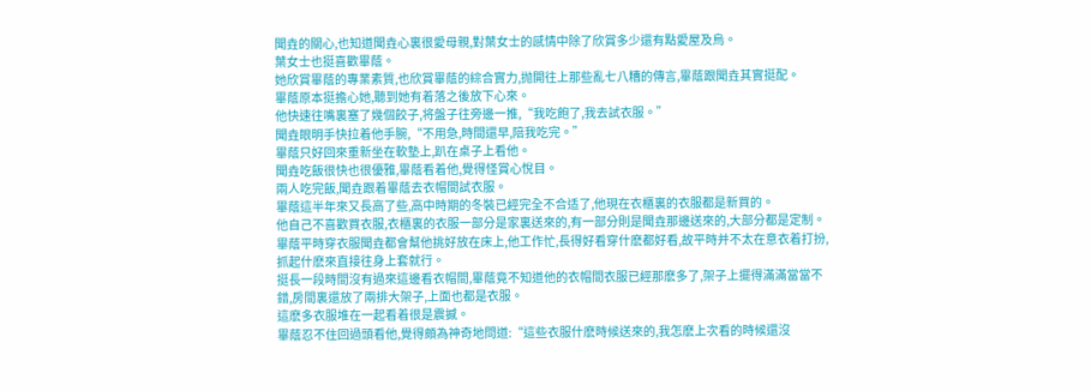聞垚的關心,也知道聞垚心裏很愛母親,對葉女士的感情中除了欣賞多少還有點愛屋及烏。
葉女士也挺喜歡畢蔭。
她欣賞畢蔭的專業素質,也欣賞畢蔭的綜合實力,抛開往上那些亂七八糟的傳言,畢蔭跟聞垚其實挺配。
畢蔭原本挺擔心她,聽到她有着落之後放下心來。
他快速往嘴裏塞了幾個餃子,将盤子往旁邊一推,“我吃飽了,我去試衣服。”
聞垚眼明手快拉着他手腕,“不用急,時間還早,陪我吃完。”
畢蔭只好回來重新坐在軟墊上,趴在桌子上看他。
聞垚吃飯很快也很優雅,畢蔭看着他,覺得怪賞心悅目。
兩人吃完飯,聞垚跟着畢蔭去衣帽間試衣服。
畢蔭這半年來又長高了些,高中時期的冬裝已經完全不合适了,他現在衣櫃裏的衣服都是新買的。
他自己不喜歡買衣服,衣櫃裏的衣服一部分是家裏送來的,有一部分則是聞垚那邊送來的,大部分都是定制。
畢蔭平時穿衣服聞垚都會幫他挑好放在床上,他工作忙,長得好看穿什麽都好看,故平時并不太在意衣着打扮,抓起什麽來直接往身上套就行。
挺長一段時間沒有過來這邊看衣帽間,畢蔭竟不知道他的衣帽間衣服已經那麽多了,架子上擺得滿滿當當不錯,房間裏還放了兩排大架子,上面也都是衣服。
這麽多衣服堆在一起看着很是震撼。
畢蔭忍不住回過頭看他,覺得頗為神奇地問道:“這些衣服什麽時候送來的,我怎麽上次看的時候還沒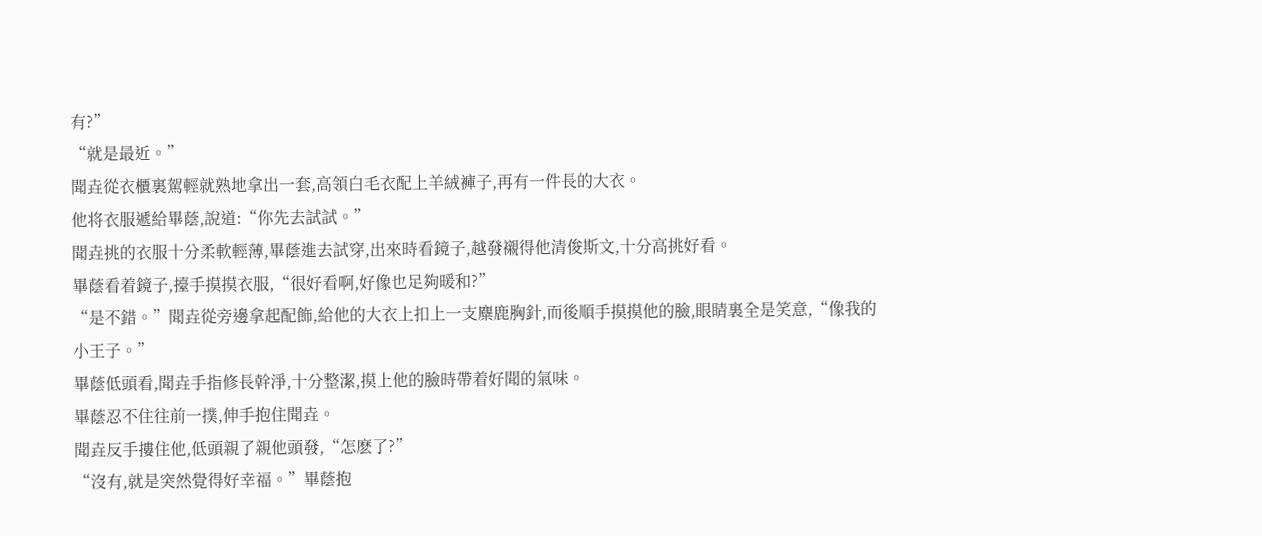有?”
“就是最近。”
聞垚從衣櫃裏駕輕就熟地拿出一套,高領白毛衣配上羊絨褲子,再有一件長的大衣。
他将衣服遞給畢蔭,說道:“你先去試試。”
聞垚挑的衣服十分柔軟輕薄,畢蔭進去試穿,出來時看鏡子,越發襯得他清俊斯文,十分高挑好看。
畢蔭看着鏡子,擡手摸摸衣服,“很好看啊,好像也足夠暖和?”
“是不錯。”聞垚從旁邊拿起配飾,給他的大衣上扣上一支麋鹿胸針,而後順手摸摸他的臉,眼睛裏全是笑意,“像我的小王子。”
畢蔭低頭看,聞垚手指修長幹淨,十分整潔,摸上他的臉時帶着好聞的氣味。
畢蔭忍不住往前一撲,伸手抱住聞垚。
聞垚反手摟住他,低頭親了親他頭發,“怎麽了?”
“沒有,就是突然覺得好幸福。”畢蔭抱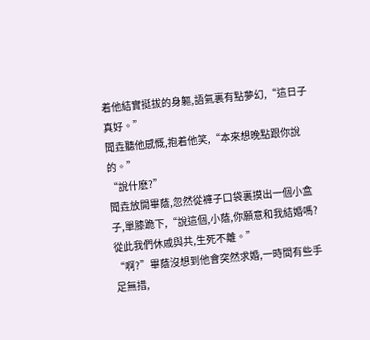着他結實挺拔的身軀,語氣裏有點夢幻,“這日子真好。”
聞垚聽他感慨,抱着他笑,“本來想晚點跟你說的。”
“說什麽?”
聞垚放開畢蔭,忽然從褲子口袋裏摸出一個小盒子,單膝跪下,“說這個,小蔭,你願意和我結婚嗎?從此我們休戚與共,生死不離。”
“啊?”畢蔭沒想到他會突然求婚,一時間有些手足無措,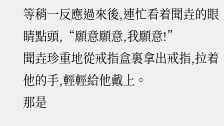等稍一反應過來後,連忙看着聞垚的眼睛點頭,“願意願意,我願意!”
聞垚珍重地從戒指盒裏拿出戒指,拉着他的手,輕輕給他戴上。
那是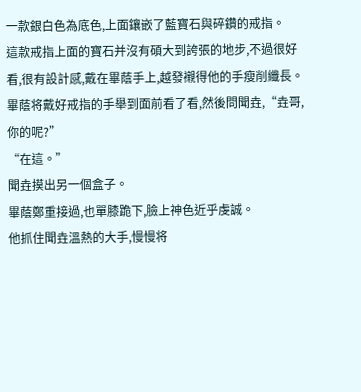一款銀白色為底色,上面鑲嵌了藍寶石與碎鑽的戒指。
這款戒指上面的寶石并沒有碩大到誇張的地步,不過很好看,很有設計感,戴在畢蔭手上,越發襯得他的手瘦削纖長。
畢蔭将戴好戒指的手舉到面前看了看,然後問聞垚,“垚哥,你的呢?”
“在這。”
聞垚摸出另一個盒子。
畢蔭鄭重接過,也單膝跪下,臉上神色近乎虔誠。
他抓住聞垚溫熱的大手,慢慢将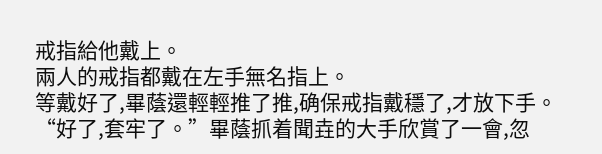戒指給他戴上。
兩人的戒指都戴在左手無名指上。
等戴好了,畢蔭還輕輕推了推,确保戒指戴穩了,才放下手。
“好了,套牢了。”畢蔭抓着聞垚的大手欣賞了一會,忽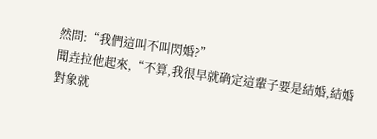然問:“我們這叫不叫閃婚?”
聞垚拉他起來,“不算,我很早就确定這輩子要是結婚,結婚對象就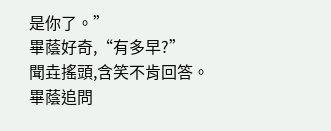是你了。”
畢蔭好奇,“有多早?”
聞垚搖頭,含笑不肯回答。
畢蔭追問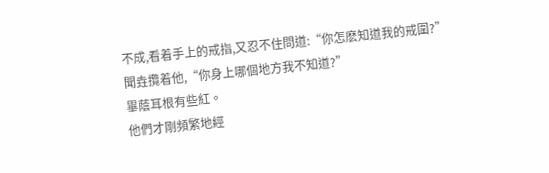不成,看着手上的戒指,又忍不住問道:“你怎麽知道我的戒圍?”
聞垚攬着他,“你身上哪個地方我不知道?”
畢蔭耳根有些紅。
他們才剛頻繁地經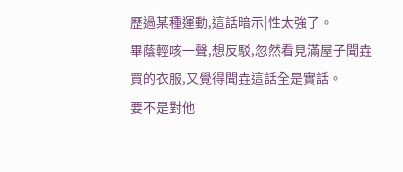歷過某種運動,這話暗示|性太強了。
畢蔭輕咳一聲,想反駁,忽然看見滿屋子聞垚買的衣服,又覺得聞垚這話全是實話。
要不是對他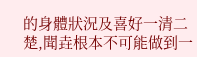的身體狀況及喜好一清二楚,聞垚根本不可能做到一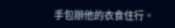手包辦他的衣食住行。